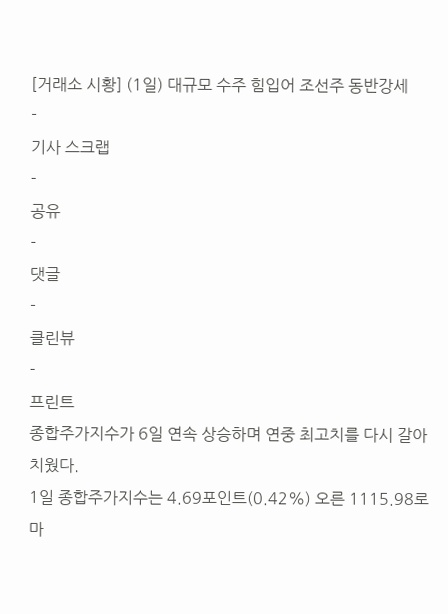[거래소 시황] (1일) 대규모 수주 힘입어 조선주 동반강세
-
기사 스크랩
-
공유
-
댓글
-
클린뷰
-
프린트
종합주가지수가 6일 연속 상승하며 연중 최고치를 다시 갈아치웠다.
1일 종합주가지수는 4.69포인트(0.42%) 오른 1115.98로 마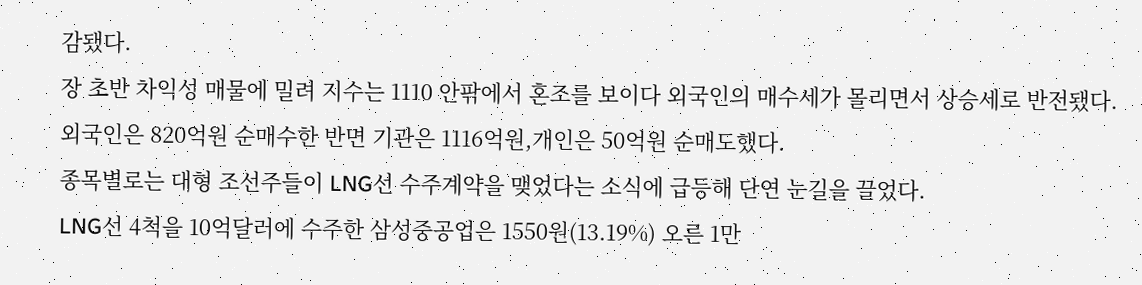감됐다.
장 초반 차익성 매물에 밀려 지수는 1110 안팎에서 혼조를 보이다 외국인의 매수세가 몰리면서 상승세로 반전됐다.
외국인은 820억원 순매수한 반면 기관은 1116억원,개인은 50억원 순매도했다.
종목별로는 대형 조선주들이 LNG선 수주계약을 맺었다는 소식에 급등해 단연 눈길을 끌었다.
LNG선 4척을 10억달러에 수주한 삼성중공업은 1550원(13.19%) 오른 1만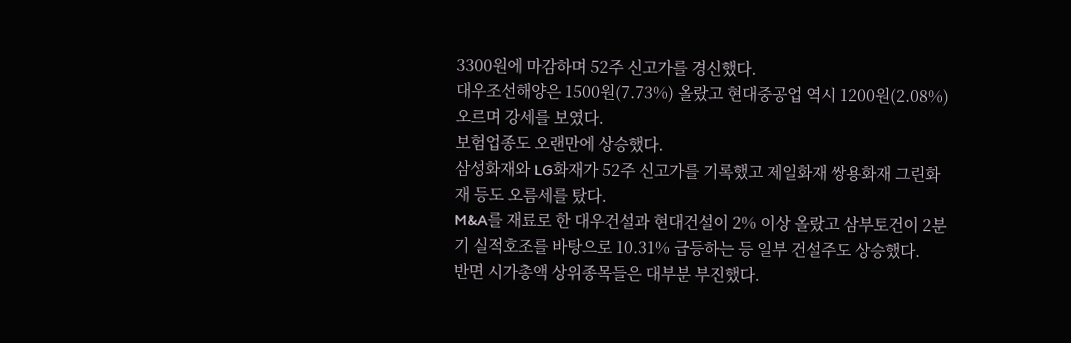3300원에 마감하며 52주 신고가를 경신했다.
대우조선해양은 1500원(7.73%) 올랐고 현대중공업 역시 1200원(2.08%) 오르며 강세를 보였다.
보험업종도 오랜만에 상승했다.
삼성화재와 LG화재가 52주 신고가를 기록했고 제일화재 쌍용화재 그린화재 등도 오름세를 탔다.
M&A를 재료로 한 대우건설과 현대건설이 2% 이상 올랐고 삼부토건이 2분기 실적호조를 바탕으로 10.31% 급등하는 등 일부 건설주도 상승했다.
반면 시가총액 상위종목들은 대부분 부진했다.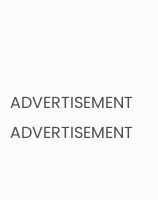ADVERTISEMENT
ADVERTISEMENT